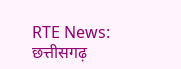RTE News: छत्तीसगढ़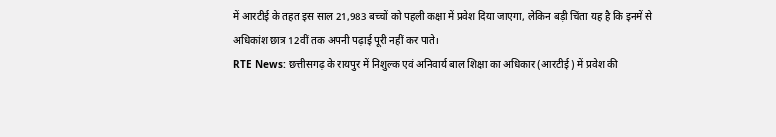में आरटीई के तहत इस साल 21,983 बच्चों को पहली कक्षा में प्रवेश दिया जाएगा, लेकिन बड़ी चिंता यह है कि इनमें से अधिकांश छात्र 12वीं तक अपनी पढ़ाई पूरी नहीं कर पाते।
RTE News: छत्तीसगढ़ के रायपुर में निशुल्क एवं अनिवार्य बाल शिक्षा का अधिकार (आरटीई) में प्रवेश की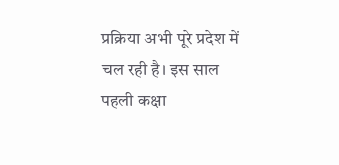प्रक्रिया अभी पूरे प्रदेश में चल रही है। इस साल पहली कक्षा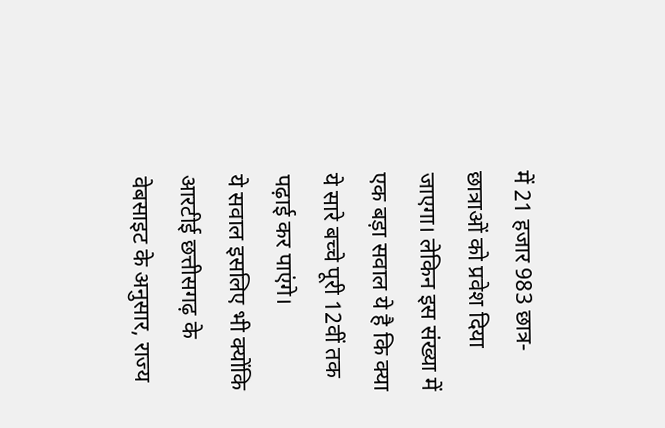में 21 हजार 983 छात्र-छात्राओं को प्रवेश दिया जाएगा। लेकिन इस संख्या में एक बड़ा सवाल ये है कि क्या ये सारे बच्चे पूरी 12वीं तक पढ़ाई कर पाएंगे।
ये सवाल इसलिए भी क्योंकि आरटीई छत्तीसगढ़ के वेबसाइट के अनुसार, राज्य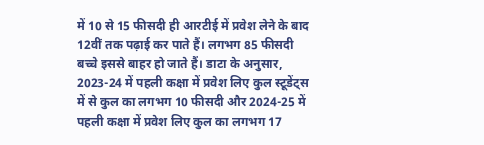में 10 से 15 फीसदी ही आरटीई में प्रवेश लेने के बाद 12वीं तक पढ़ाई कर पाते हैं। लगभग 85 फीसदी बच्चे इससे बाहर हो जाते हैं। डाटा के अनुसार, 2023-24 में पहली कक्षा में प्रवेश लिए कुल स्टूडेंट्स में से कुल का लगभग 10 फीसदी और 2024-25 में पहली कक्षा में प्रवेश लिए कुल का लगभग 17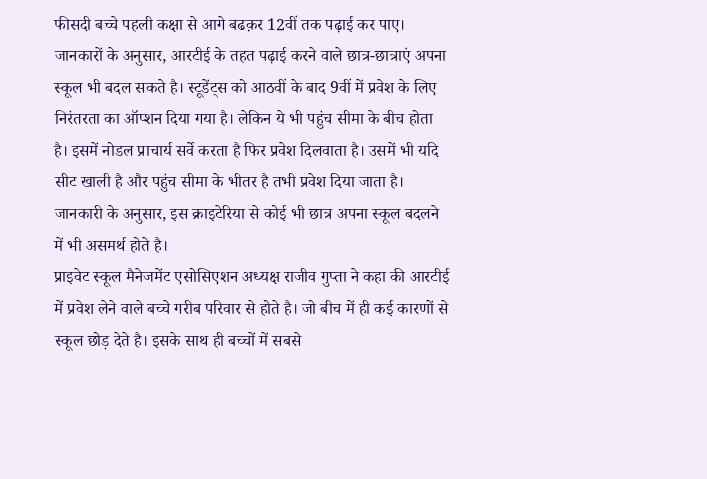फीसदी बच्चे पहली कक्षा से आगे बढक़र 12वीं तक पढ़ाई कर पाए।
जानकारों के अनुसार, आरटीई के तहत पढ़ाई करने वाले छात्र-छात्राएं अपना स्कूल भी बदल सकते है। स्टूडेंट्स को आठवीं के बाद 9वीं में प्रवेश के लिए निरंतरता का ऑप्शन दिया गया है। लेकिन ये भी पहुंच सीमा के बीच होता है। इसमें नोडल प्राचार्य सर्वे करता है फिर प्रवेश दिलवाता है। उसमें भी यदि सीट खाली है और पहुंच सीमा के भीतर है तभी प्रवेश दिया जाता है। जानकारी के अनुसार, इस क्राइटेरिया से कोई भी छात्र अपना स्कूल बदलने में भी असमर्थ होते है।
प्राइवेट स्कूल मैनेजमेंट एसोसिएशन अध्यक्ष राजीव गुप्ता ने कहा की आरटीई में प्रवेश लेने वाले बच्चे गरीब परिवार से होते है। जो बीच में ही कई कारणों से स्कूल छोड़ देते है। इसके साथ ही बच्चों में सबसे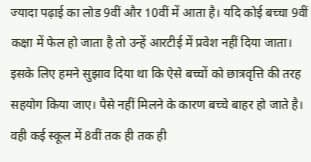ज्यादा पढ़ाई का लोड 9वीं और 10वीं में आता है। यदि कोई बच्चा 9वीं कक्षा में फेल हो जाता है तो उन्हें आरटीई में प्रवेश नहीं दिया जाता।
इसके लिए हमने सुझाव दिया था कि ऐसे बच्चों को छात्रवृत्ति की तरह सहयोग किया जाए। पैसे नहीं मिलने के कारण बच्चे बाहर हो जाते है। वही कई स्कूल में 8वीं तक ही तक ही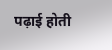पढ़ाई होती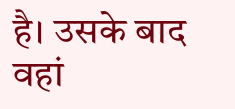है। उसके बाद वहां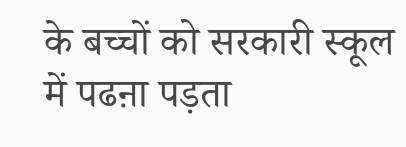के बच्चों को सरकारी स्कूल में पढऩा पड़ता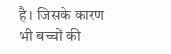है। जिसके कारण भी बच्चों की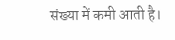संख्या में कमी आती है।